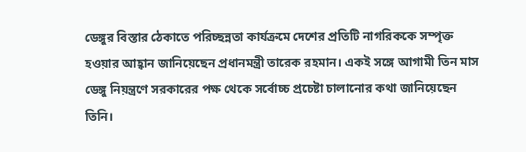ডেঙ্গুর বিস্তার ঠেকাতে পরিচ্ছন্নতা কার্যক্রমে দেশের প্রতিটি নাগরিককে সম্পৃক্ত হওয়ার আহ্বান জানিয়েছেন প্রধানমন্ত্রী তারেক রহমান। একই সঙ্গে আগামী তিন মাস ডেঙ্গু নিয়ন্ত্রণে সরকারের পক্ষ থেকে সর্বোচ্চ প্রচেষ্টা চালানোর কথা জানিয়েছেন তিনি।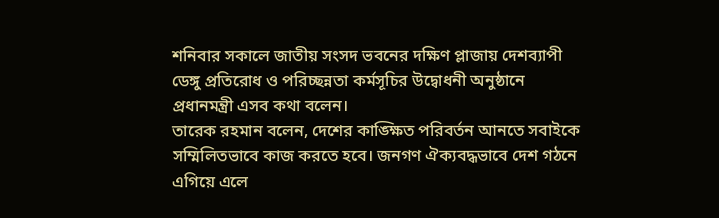শনিবার সকালে জাতীয় সংসদ ভবনের দক্ষিণ প্লাজায় দেশব্যাপী ডেঙ্গু প্রতিরোধ ও পরিচ্ছন্নতা কর্মসূচির উদ্বোধনী অনুষ্ঠানে প্রধানমন্ত্রী এসব কথা বলেন।
তারেক রহমান বলেন, দেশের কাঙ্ক্ষিত পরিবর্তন আনতে সবাইকে সম্মিলিতভাবে কাজ করতে হবে। জনগণ ঐক্যবদ্ধভাবে দেশ গঠনে এগিয়ে এলে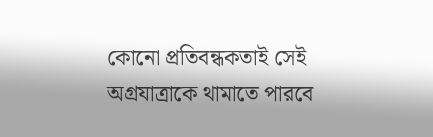কোনো প্রতিবন্ধকতাই সেই অগ্রযাত্রাকে থামাতে পারবে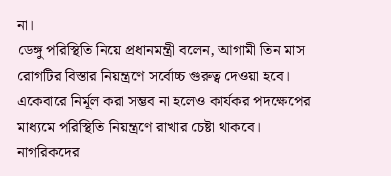না।
ডেঙ্গু পরিস্থিতি নিয়ে প্রধানমন্ত্রী বলেন, আগামী তিন মাস রোগটির বিস্তার নিয়ন্ত্রণে সর্বোচ্চ গুরুত্ব দেওয়া হবে। একেবারে নির্মূল করা সম্ভব না হলেও কার্যকর পদক্ষেপের মাধ্যমে পরিস্থিতি নিয়ন্ত্রণে রাখার চেষ্টা থাকবে।
নাগরিকদের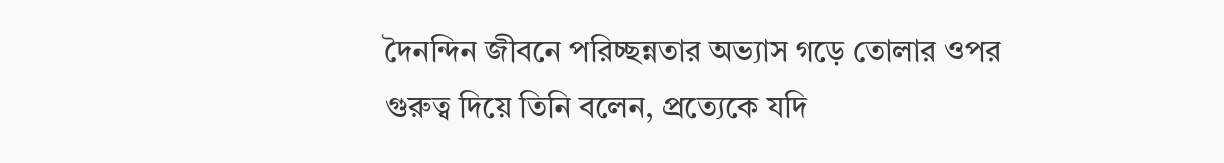দৈনন্দিন জীবনে পরিচ্ছন্নতার অভ্যাস গড়ে তোলার ওপর গুরুত্ব দিয়ে তিনি বলেন, প্রত্যেকে যদি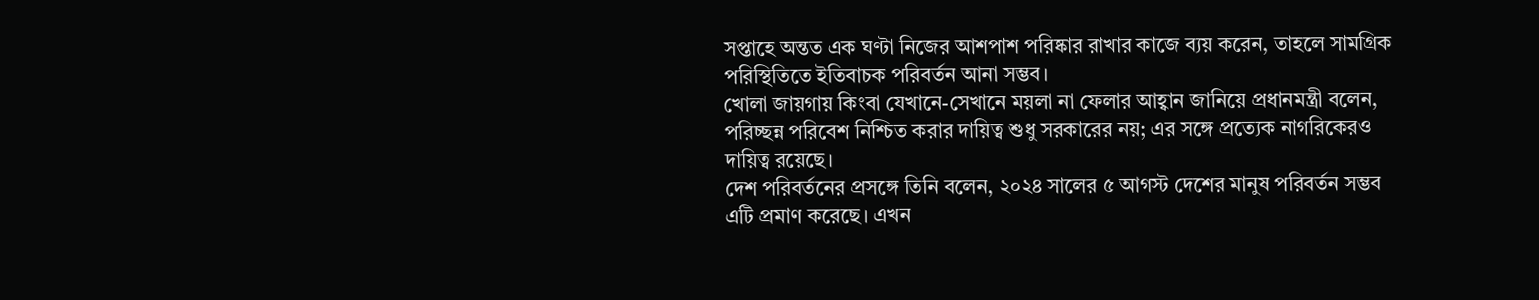সপ্তাহে অন্তত এক ঘণ্টা নিজের আশপাশ পরিষ্কার রাখার কাজে ব্যয় করেন, তাহলে সামগ্রিক পরিস্থিতিতে ইতিবাচক পরিবর্তন আনা সম্ভব।
খোলা জায়গায় কিংবা যেখানে-সেখানে ময়লা না ফেলার আহ্বান জানিয়ে প্রধানমন্ত্রী বলেন, পরিচ্ছন্ন পরিবেশ নিশ্চিত করার দায়িত্ব শুধু সরকারের নয়; এর সঙ্গে প্রত্যেক নাগরিকেরও দায়িত্ব রয়েছে।
দেশ পরিবর্তনের প্রসঙ্গে তিনি বলেন, ২০২৪ সালের ৫ আগস্ট দেশের মানুষ পরিবর্তন সম্ভব এটি প্রমাণ করেছে। এখন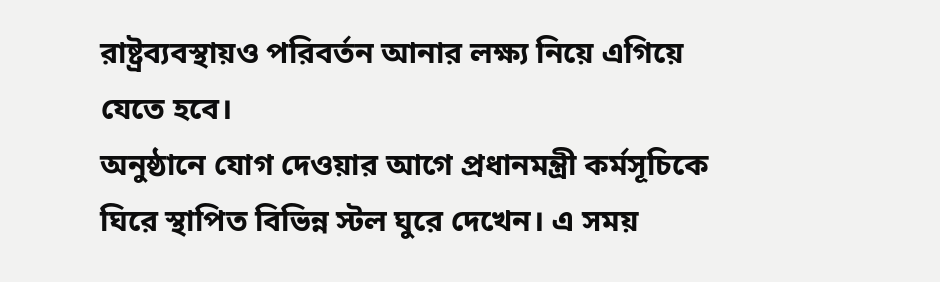রাষ্ট্রব্যবস্থায়ও পরিবর্তন আনার লক্ষ্য নিয়ে এগিয়ে যেতে হবে।
অনুষ্ঠানে যোগ দেওয়ার আগে প্রধানমন্ত্রী কর্মসূচিকে ঘিরে স্থাপিত বিভিন্ন স্টল ঘুরে দেখেন। এ সময়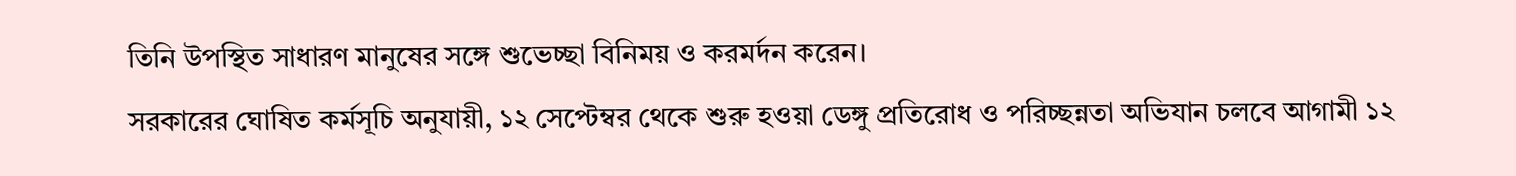তিনি উপস্থিত সাধারণ মানুষের সঙ্গে শুভেচ্ছা বিনিময় ও করমর্দন করেন।
সরকারের ঘোষিত কর্মসূচি অনুযায়ী, ১২ সেপ্টেম্বর থেকে শুরু হওয়া ডেঙ্গু প্রতিরোধ ও পরিচ্ছন্নতা অভিযান চলবে আগামী ১২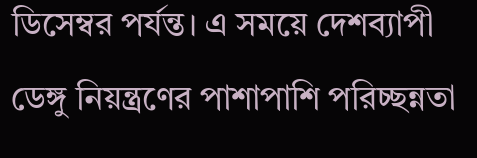ডিসেম্বর পর্যন্ত। এ সময়ে দেশব্যাপী ডেঙ্গু নিয়ন্ত্রণের পাশাপাশি পরিচ্ছন্নতা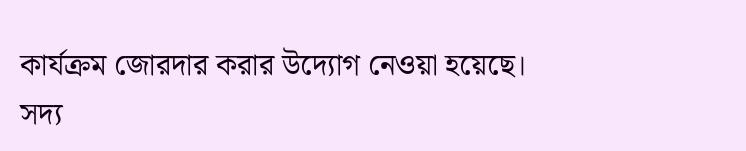কার্যক্রম জোরদার করার উদ্যোগ নেওয়া হয়েছে।
সদ্য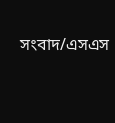সংবাদ/এসএস